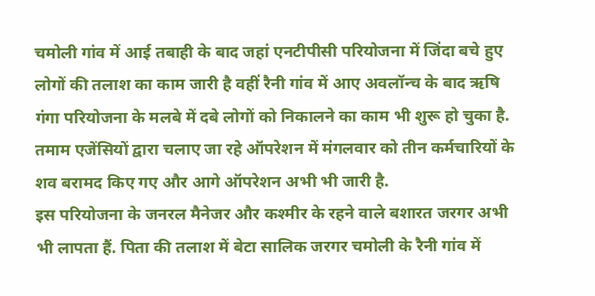चमोली गांव में आई तबाही के बाद जहां एनटीपीसी परियोजना में जिंदा बचे हुए लोगों की तलाश का काम जारी है वहीं रैनी गांव में आए अवलॉन्च के बाद ऋषि गंगा परियोजना के मलबे में दबे लोगों को निकालने का काम भी शुरू हो चुका है. तमाम एजेंसियों द्वारा चलाए जा रहे ऑपरेशन में मंगलवार को तीन कर्मचारियों के शव बरामद किए गए और आगे ऑपरेशन अभी भी जारी है.
इस परियोजना के जनरल मैनेजर और कश्मीर के रहने वाले बशारत जरगर अभी भी लापता हैं. पिता की तलाश में बेटा सालिक जरगर चमोली के रैनी गांव में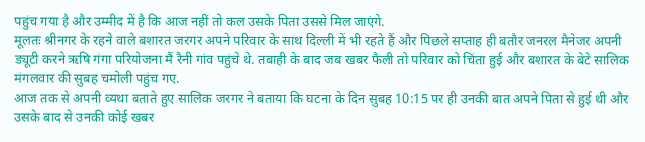पहुंच गया है और उम्मीद में है कि आज नहीं तो कल उसके पिता उससे मिल जाएंगे.
मूलतः श्रीनगर के रहने वाले बशारत जरगर अपने परिवार के साथ दिल्ली में भी रहते हैं और पिछले सप्ताह ही बतौर जनरल मैनेजर अपनी ड्यूटी करने ऋषि गंगा परियोजना मैं रैनी गांव पहुंचे थे. तबाही के बाद जब खबर फैली तो परिवार को चिंता हुई और बशारत के बेटे सालिक मंगलवार की सुबह चमोली पहुंच गए.
आज तक से अपनी व्यथा बताते हुए सालिक जरगर ने बताया कि घटना के दिन सुबह 10:15 पर ही उनकी बात अपने पिता से हुई थी और उसके बाद से उनकी कोई खबर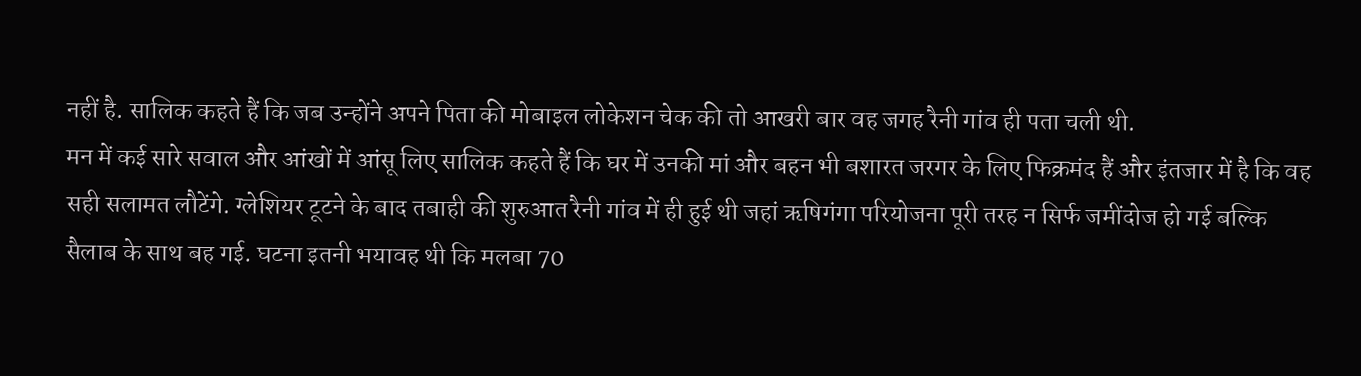नहीं है. सालिक कहते हैं कि जब उन्होंने अपने पिता की मोबाइल लोकेशन चेक की तो आखरी बार वह जगह रैनी गांव ही पता चली थी.
मन में कई सारे सवाल और आंखों में आंसू लिए सालिक कहते हैं कि घर में उनकी मां और बहन भी बशारत जरगर के लिए फिक्रमंद हैं और इंतजार में है कि वह सही सलामत लौटेंगे. ग्लेशियर टूटने के बाद तबाही की शुरुआत रैनी गांव में ही हुई थी जहां ऋषिगंगा परियोजना पूरी तरह न सिर्फ जमींदोज हो गई बल्कि सैलाब के साथ बह गई. घटना इतनी भयावह थी कि मलबा 70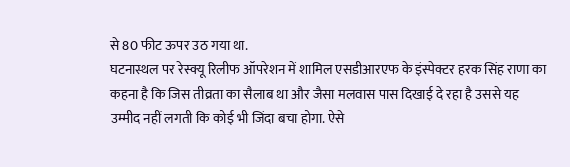से 80 फीट ऊपर उठ गया था.
घटनास्थल पर रेस्क्यू रिलीफ ऑपरेशन में शामिल एसडीआरएफ के इंस्पेक्टर हरक सिंह राणा का कहना है कि जिस तीव्रता का सैलाब था और जैसा मलवास पास दिखाई दे रहा है उससे यह उम्मीद नहीं लगती कि कोई भी जिंदा बचा होगा. ऐसे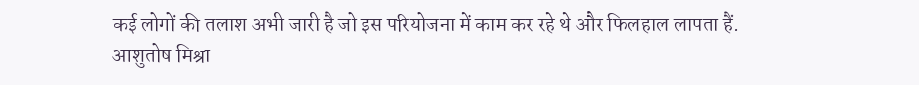कई लोगों की तलाश अभी जारी है जो इस परियोजना में काम कर रहे थे और फिलहाल लापता हैं.
आशुतोष मिश्रा